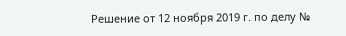Решение от 12 ноября 2019 г. по делу №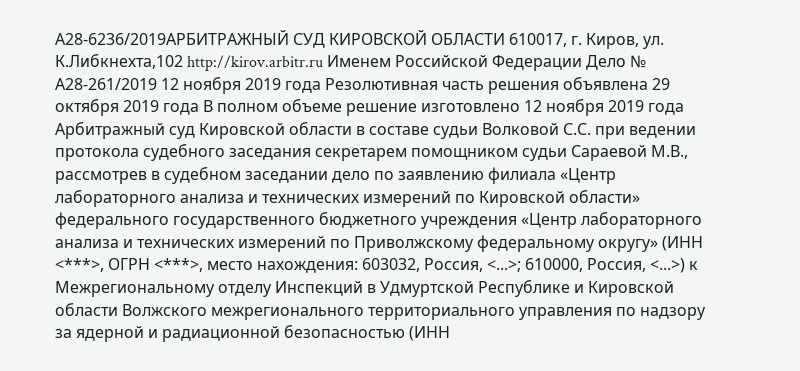А28-6236/2019АРБИТРАЖНЫЙ СУД КИРОВСКОЙ ОБЛАСТИ 610017, г. Киров, ул. К.Либкнехта,102 http://kirov.arbitr.ru Именем Российской Федерации Дело № А28-261/2019 12 ноября 2019 года Резолютивная часть решения объявлена 29 октября 2019 года В полном объеме решение изготовлено 12 ноября 2019 года Арбитражный суд Кировской области в составе судьи Волковой С.С. при ведении протокола судебного заседания секретарем помощником судьи Сараевой М.В., рассмотрев в судебном заседании дело по заявлению филиала «Центр лабораторного анализа и технических измерений по Кировской области» федерального государственного бюджетного учреждения «Центр лабораторного анализа и технических измерений по Приволжскому федеральному округу» (ИНН <***>, ОГРН <***>, место нахождения: 603032, Россия, <...>; 610000, Россия, <...>) к Межрегиональному отделу Инспекций в Удмуртской Республике и Кировской области Волжского межрегионального территориального управления по надзору за ядерной и радиационной безопасностью (ИНН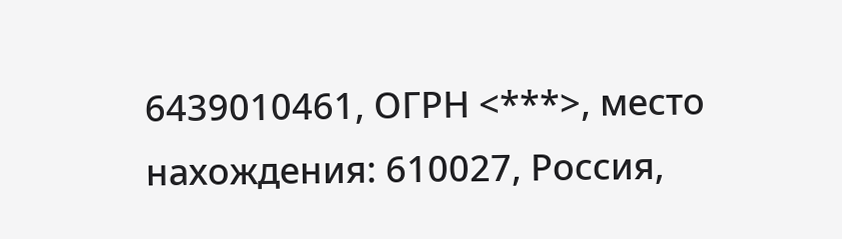6439010461, ОГРН <***>, место нахождения: 610027, Россия,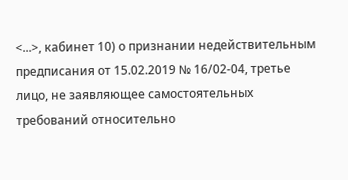<...>, кабинет 10) о признании недействительным предписания от 15.02.2019 № 16/02-04, третье лицо, не заявляющее самостоятельных требований относительно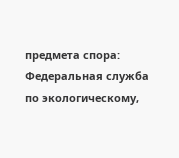предмета спора: Федеральная служба по экологическому,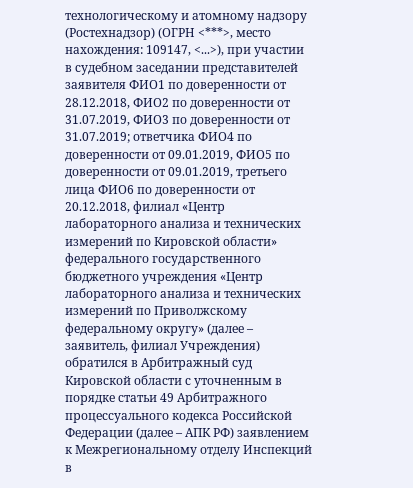технологическому и атомному надзору (Ростехнадзор) (ОГРН <***>, место нахождения: 109147, <...>), при участии в судебном заседании представителей заявителя ФИО1 по доверенности от 28.12.2018, ФИО2 по доверенности от 31.07.2019, ФИО3 по доверенности от 31.07.2019; ответчика ФИО4 по доверенности от 09.01.2019, ФИО5 по доверенности от 09.01.2019, третьего лица ФИО6 по доверенности от 20.12.2018, филиал «Центр лабораторного анализа и технических измерений по Кировской области» федерального государственного бюджетного учреждения «Центр лабораторного анализа и технических измерений по Приволжскому федеральному округу» (далее – заявитель, филиал Учреждения) обратился в Арбитражный суд Кировской области с уточненным в порядке статьи 49 Арбитражного процессуального кодекса Российской Федерации (далее – АПК РФ) заявлением к Межрегиональному отделу Инспекций в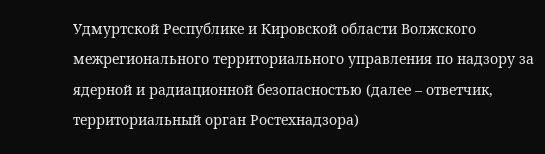Удмуртской Республике и Кировской области Волжского межрегионального территориального управления по надзору за ядерной и радиационной безопасностью (далее – ответчик, территориальный орган Ростехнадзора)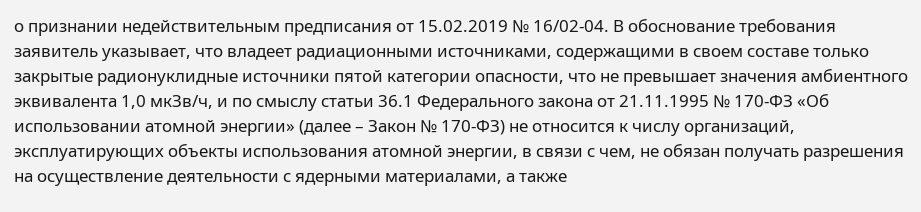о признании недействительным предписания от 15.02.2019 № 16/02-04. В обоснование требования заявитель указывает, что владеет радиационными источниками, содержащими в своем составе только закрытые радионуклидные источники пятой категории опасности, что не превышает значения амбиентного эквивалента 1,0 мкЗв/ч, и по смыслу статьи 36.1 Федерального закона от 21.11.1995 № 170-ФЗ «Об использовании атомной энергии» (далее – Закон № 170-ФЗ) не относится к числу организаций, эксплуатирующих объекты использования атомной энергии, в связи с чем, не обязан получать разрешения на осуществление деятельности с ядерными материалами, а также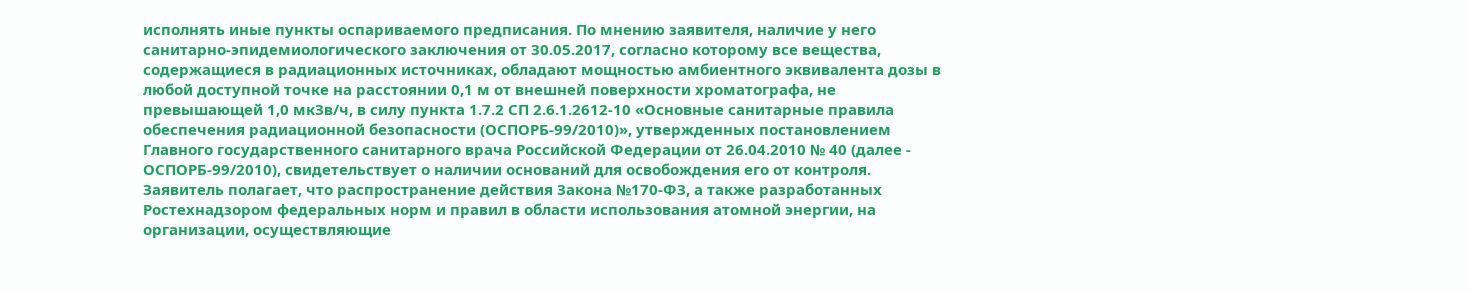исполнять иные пункты оспариваемого предписания. По мнению заявителя, наличие у него санитарно-эпидемиологического заключения от 30.05.2017, согласно которому все вещества, содержащиеся в радиационных источниках, обладают мощностью амбиентного эквивалента дозы в любой доступной точке на расстоянии 0,1 м от внешней поверхности хроматографа, не превышающей 1,0 мкЗв/ч, в силу пункта 1.7.2 СП 2.6.1.2612-10 «Основные санитарные правила обеспечения радиационной безопасности (ОСПОРБ-99/2010)», утвержденных постановлением Главного государственного санитарного врача Российской Федерации от 26.04.2010 № 40 (далее - ОСПОРБ-99/2010), свидетельствует о наличии оснований для освобождения его от контроля. Заявитель полагает, что распространение действия Закона №170-ФЗ, а также разработанных Ростехнадзором федеральных норм и правил в области использования атомной энергии, на организации, осуществляющие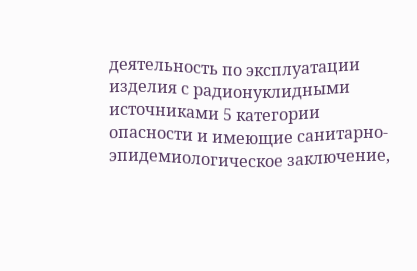деятельность по эксплуатации изделия с радионуклидными источниками 5 категории опасности и имеющие санитарно-эпидемиологическое заключение,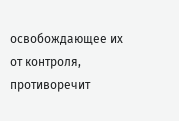освобождающее их от контроля, противоречит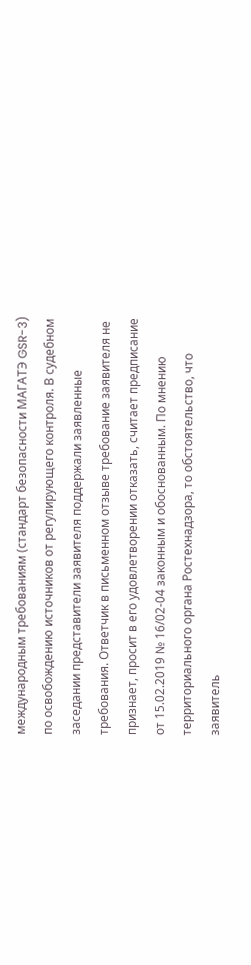международным требованиям (стандарт безопасности МАГАТЭ GSR-3) по освобождению источников от регулирующего контроля. В судебном заседании представители заявителя поддержали заявленные требования. Ответчик в письменном отзыве требование заявителя не признает, просит в его удовлетворении отказать, считает предписание от 15.02.2019 № 16/02-04 законным и обоснованным. По мнению территориального органа Ростехнадзора, то обстоятельство, что заявитель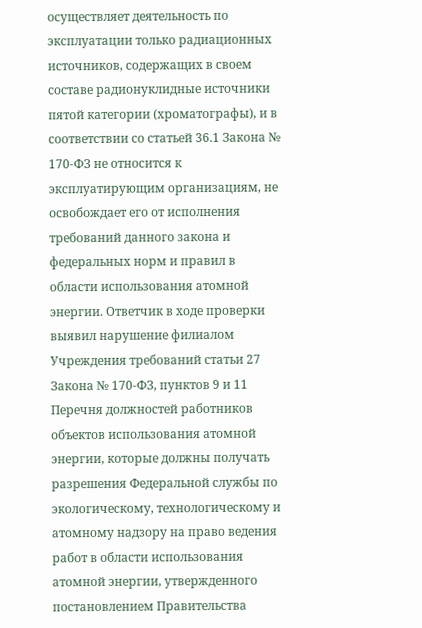осуществляет деятельность по эксплуатации только радиационных источников, содержащих в своем составе радионуклидные источники пятой категории (хроматографы), и в соответствии со статьей 36.1 Закона № 170-ФЗ не относится к эксплуатирующим организациям, не освобождает его от исполнения требований данного закона и федеральных норм и правил в области использования атомной энергии. Ответчик в ходе проверки выявил нарушение филиалом Учреждения требований статьи 27 Закона № 170-ФЗ, пунктов 9 и 11 Перечня должностей работников объектов использования атомной энергии, которые должны получать разрешения Федеральной службы по экологическому, технологическому и атомному надзору на право ведения работ в области использования атомной энергии, утвержденного постановлением Правительства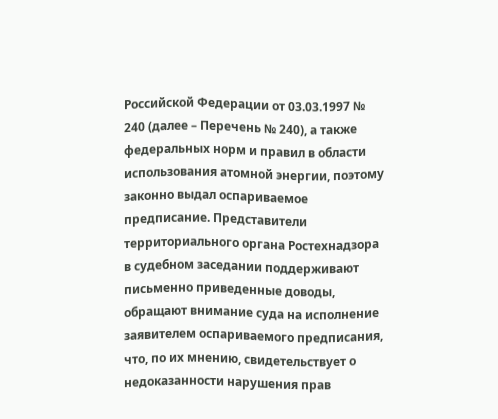Российской Федерации от 03.03.1997 № 240 (далее – Перечень № 240), а также федеральных норм и правил в области использования атомной энергии, поэтому законно выдал оспариваемое предписание. Представители территориального органа Ростехнадзора в судебном заседании поддерживают письменно приведенные доводы, обращают внимание суда на исполнение заявителем оспариваемого предписания, что, по их мнению, свидетельствует о недоказанности нарушения прав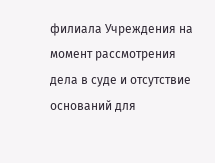филиала Учреждения на момент рассмотрения дела в суде и отсутствие оснований для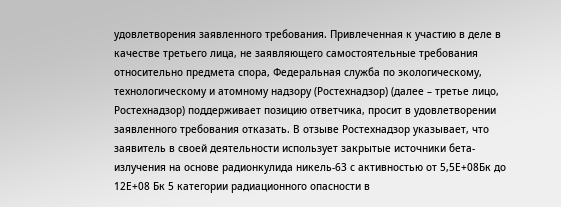удовлетворения заявленного требования. Привлеченная к участию в деле в качестве третьего лица, не заявляющего самостоятельные требования относительно предмета спора, Федеральная служба по экологическому, технологическому и атомному надзору (Ростехнадзор) (далее – третье лицо, Ростехнадзор) поддерживает позицию ответчика, просит в удовлетворении заявленного требования отказать. В отзыве Ростехнадзор указывает, что заявитель в своей деятельности использует закрытые источники бета-излучения на основе радионкулида никель-63 с активностью от 5,5Е+08Бк до 12Е+08 Бк 5 категории радиационного опасности в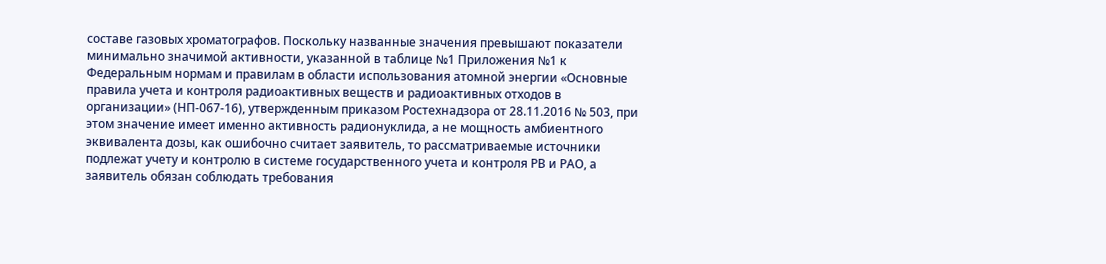составе газовых хроматографов. Поскольку названные значения превышают показатели минимально значимой активности, указанной в таблице №1 Приложения №1 к Федеральным нормам и правилам в области использования атомной энергии «Основные правила учета и контроля радиоактивных веществ и радиоактивных отходов в организации» (НП-067-16), утвержденным приказом Ростехнадзора от 28.11.2016 № 503, при этом значение имеет именно активность радионуклида, а не мощность амбиентного эквивалента дозы, как ошибочно считает заявитель, то рассматриваемые источники подлежат учету и контролю в системе государственного учета и контроля РВ и РАО, а заявитель обязан соблюдать требования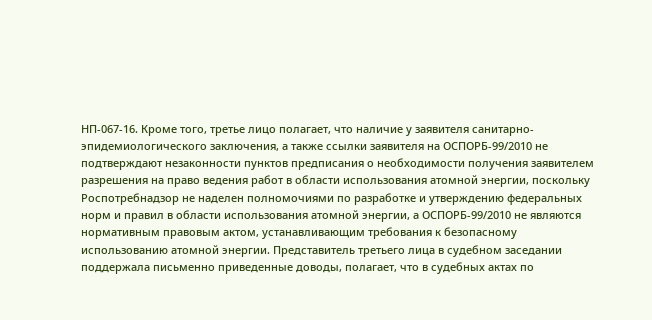НП-067-16. Кроме того, третье лицо полагает, что наличие у заявителя санитарно-эпидемиологического заключения, а также ссылки заявителя на ОСПОРБ-99/2010 не подтверждают незаконности пунктов предписания о необходимости получения заявителем разрешения на право ведения работ в области использования атомной энергии, поскольку Роспотребнадзор не наделен полномочиями по разработке и утверждению федеральных норм и правил в области использования атомной энергии, а ОСПОРБ-99/2010 не являются нормативным правовым актом, устанавливающим требования к безопасному использованию атомной энергии. Представитель третьего лица в судебном заседании поддержала письменно приведенные доводы, полагает, что в судебных актах по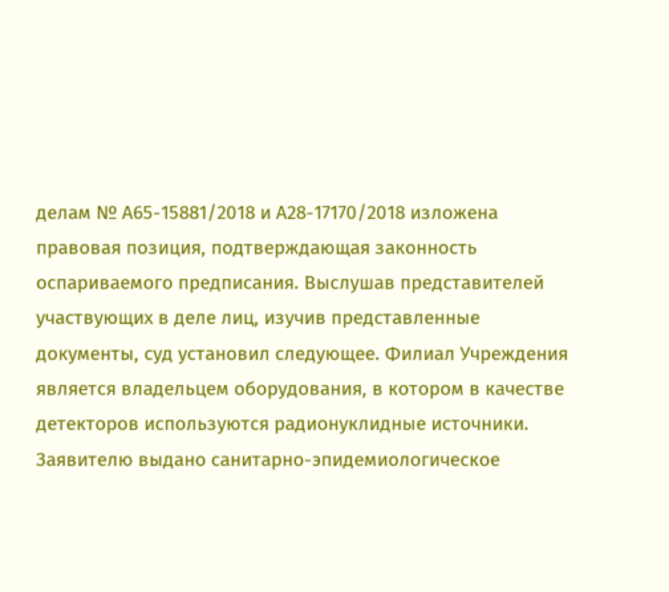делам № А65-15881/2018 и А28-17170/2018 изложена правовая позиция, подтверждающая законность оспариваемого предписания. Выслушав представителей участвующих в деле лиц, изучив представленные документы, суд установил следующее. Филиал Учреждения является владельцем оборудования, в котором в качестве детекторов используются радионуклидные источники. Заявителю выдано санитарно-эпидемиологическое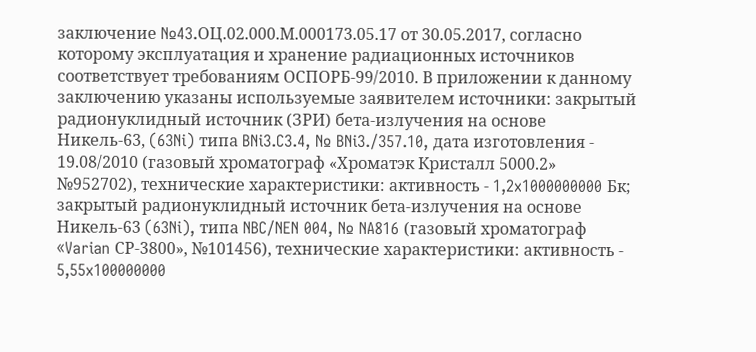заключение №43.OЦ.02.000.М.000173.05.17 от 30.05.2017, согласно которому эксплуатация и хранение радиационных источников соответствует требованиям ОСПОРБ-99/2010. В приложении к данному заключению указаны используемые заявителем источники: закрытый радионуклидный источник (ЗРИ) бета-излучения на основе Никель-63, (63Ni) типа BNi3.C3.4, № BNi3./357.10, дата изготовления - 19.08/2010 (газовый хроматограф «Хроматэк Кристалл 5000.2» №952702), технические характеристики: активность - 1,2x1000000000 Бк; закрытый радионуклидный источник бета-излучения на основе Никель-63 (63Ni), типа NBC/NEN 004, № NA816 (газовый хроматограф «Varian СР-3800», №101456), технические характеристики: активность - 5,55x100000000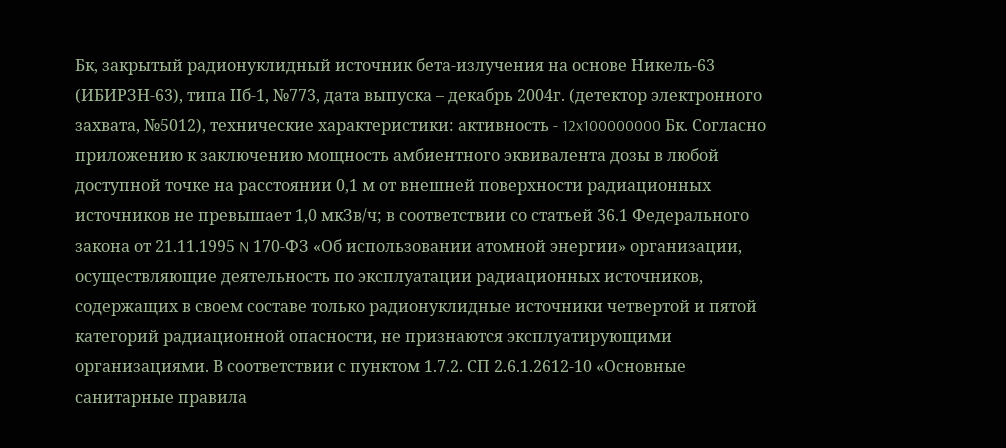Бк, закрытый радионуклидный источник бета-излучения на основе Никель-63 (ИБИРЗН-63), типа IIб-1, №773, дата выпуска – декабрь 2004г. (детектор электронного захвата, №5012), технические характеристики: активность - 12x100000000 Бк. Согласно приложению к заключению мощность амбиентного эквивалента дозы в любой доступной точке на расстоянии 0,1 м от внешней поверхности радиационных источников не превышает 1,0 мкЗв/ч; в соответствии со статьей 36.1 Федерального закона от 21.11.1995 N 170-ФЗ «Об использовании атомной энергии» организации, осуществляющие деятельность по эксплуатации радиационных источников, содержащих в своем составе только радионуклидные источники четвертой и пятой категорий радиационной опасности, не признаются эксплуатирующими организациями. В соответствии с пунктом 1.7.2. СП 2.6.1.2612-10 «Основные санитарные правила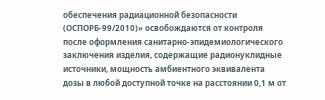обеспечения радиационной безопасности (ОСПОРБ-99/2010)» освобождаются от контроля после оформления санитарно-эпидемиологического заключения изделия, содержащие радионуклидные источники, мощность амбиентного эквивалента дозы в любой доступной точке на расстоянии 0,1 м от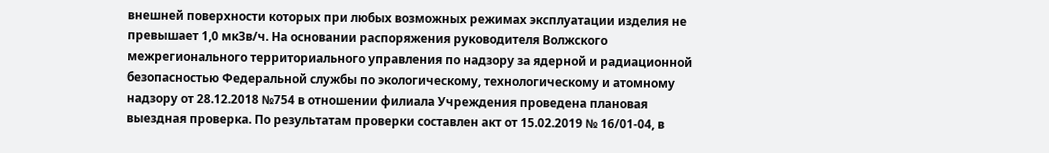внешней поверхности которых при любых возможных режимах эксплуатации изделия не превышает 1,0 мкЗв/ч. На основании распоряжения руководителя Волжского межрегионального территориального управления по надзору за ядерной и радиационной безопасностью Федеральной службы по экологическому, технологическому и атомному надзору от 28.12.2018 №754 в отношении филиала Учреждения проведена плановая выездная проверка. По результатам проверки составлен акт от 15.02.2019 № 16/01-04, в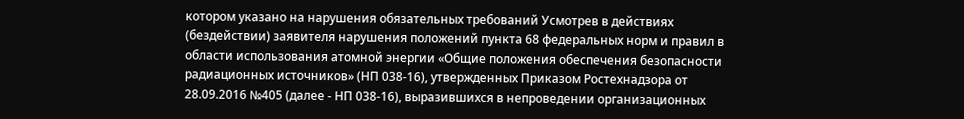котором указано на нарушения обязательных требований Усмотрев в действиях (бездействии) заявителя нарушения положений пункта 68 федеральных норм и правил в области использования атомной энергии «Общие положения обеспечения безопасности радиационных источников» (НП 038-16), утвержденных Приказом Ростехнадзора от 28.09.2016 №405 (далее - НП 038-16), выразившихся в непроведении организационных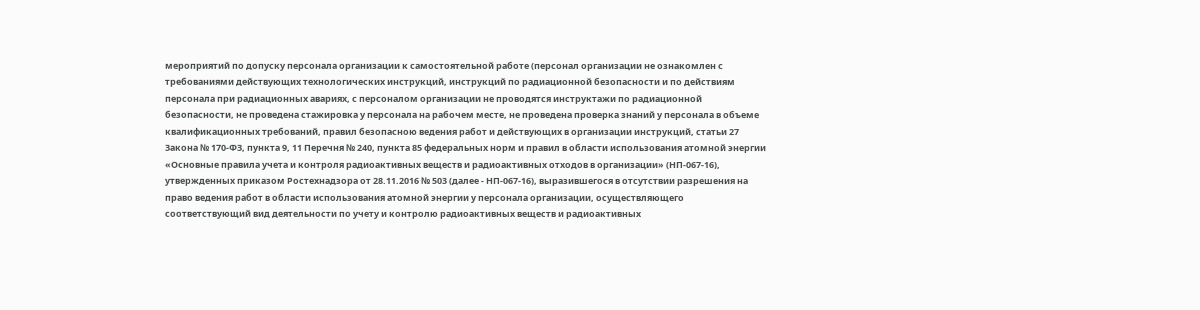мероприятий по допуску персонала организации к самостоятельной работе (персонал организации не ознакомлен с требованиями действующих технологических инструкций, инструкций по радиационной безопасности и по действиям персонала при радиационных авариях, с персоналом организации не проводятся инструктажи по радиационной безопасности, не проведена стажировка у персонала на рабочем месте, не проведена проверка знаний у персонала в объеме квалификационных требований, правил безопасною ведения работ и действующих в организации инструкций, статьи 27 Закона № 170-ФЗ, пункта 9, 11 Перечня № 240, пункта 85 федеральных норм и правил в области использования атомной энергии «Основные правила учета и контроля радиоактивных веществ и радиоактивных отходов в организации» (НП-067-16), утвержденных приказом Ростехнадзора от 28.11.2016 № 503 (далее - НП-067-16), выразившегося в отсутствии разрешения на право ведения работ в области использования атомной энергии у персонала организации, осуществляющего соответствующий вид деятельности по учету и контролю радиоактивных веществ и радиоактивных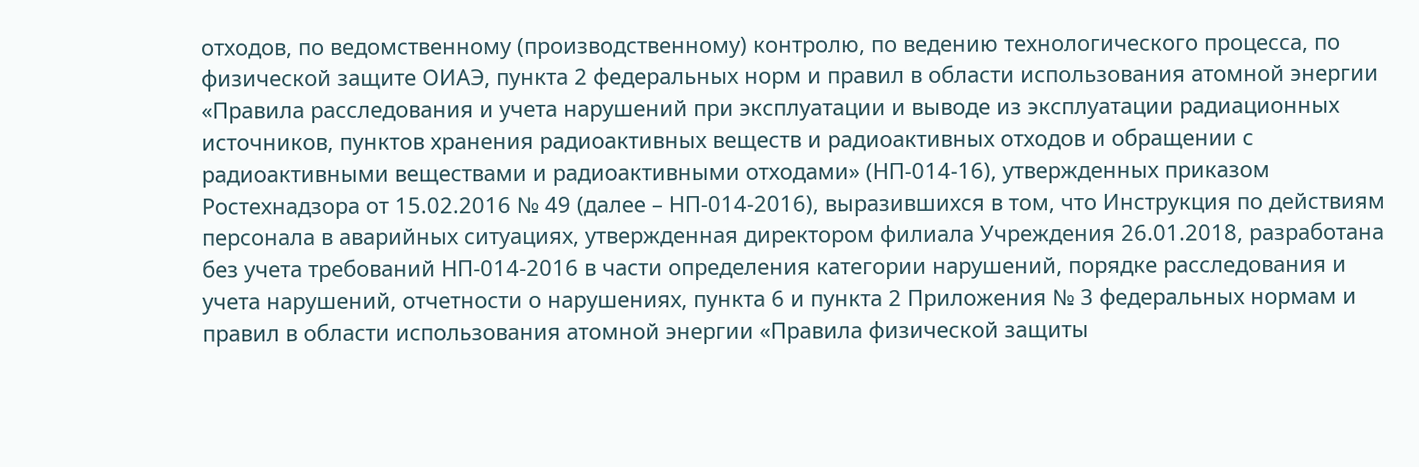отходов, по ведомственному (производственному) контролю, по ведению технологического процесса, по физической защите ОИАЭ, пункта 2 федеральных норм и правил в области использования атомной энергии «Правила расследования и учета нарушений при эксплуатации и выводе из эксплуатации радиационных источников, пунктов хранения радиоактивных веществ и радиоактивных отходов и обращении с радиоактивными веществами и радиоактивными отходами» (НП-014-16), утвержденных приказом Ростехнадзора от 15.02.2016 № 49 (далее – НП-014-2016), выразившихся в том, что Инструкция по действиям персонала в аварийных ситуациях, утвержденная директором филиала Учреждения 26.01.2018, разработана без учета требований НП-014-2016 в части определения категории нарушений, порядке расследования и учета нарушений, отчетности о нарушениях, пункта 6 и пункта 2 Приложения № 3 федеральных нормам и правил в области использования атомной энергии «Правила физической защиты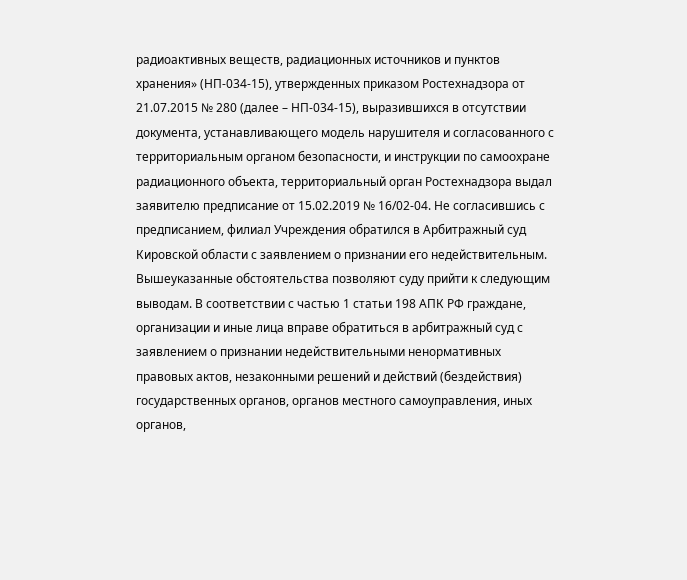радиоактивных веществ, радиационных источников и пунктов хранения» (НП-034-15), утвержденных приказом Ростехнадзора от 21.07.2015 № 280 (далее – НП-034-15), выразившихся в отсутствии документа, устанавливающего модель нарушителя и согласованного с территориальным органом безопасности, и инструкции по самоохране радиационного объекта, территориальный орган Ростехнадзора выдал заявителю предписание от 15.02.2019 № 16/02-04. Не согласившись с предписанием, филиал Учреждения обратился в Арбитражный суд Кировской области с заявлением о признании его недействительным. Вышеуказанные обстоятельства позволяют суду прийти к следующим выводам. В соответствии с частью 1 статьи 198 АПК РФ граждане, организации и иные лица вправе обратиться в арбитражный суд с заявлением о признании недействительными ненормативных правовых актов, незаконными решений и действий (бездействия) государственных органов, органов местного самоуправления, иных органов,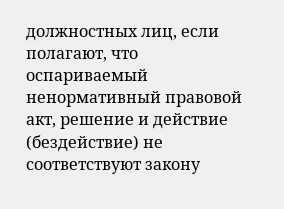должностных лиц, если полагают, что оспариваемый ненормативный правовой акт, решение и действие (бездействие) не соответствуют закону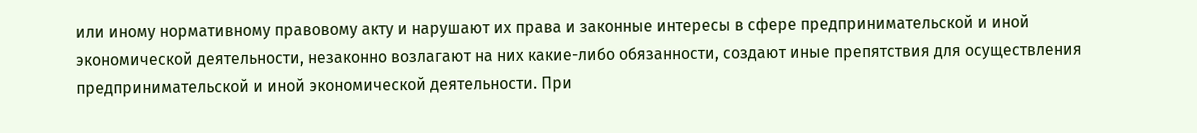или иному нормативному правовому акту и нарушают их права и законные интересы в сфере предпринимательской и иной экономической деятельности, незаконно возлагают на них какие-либо обязанности, создают иные препятствия для осуществления предпринимательской и иной экономической деятельности. При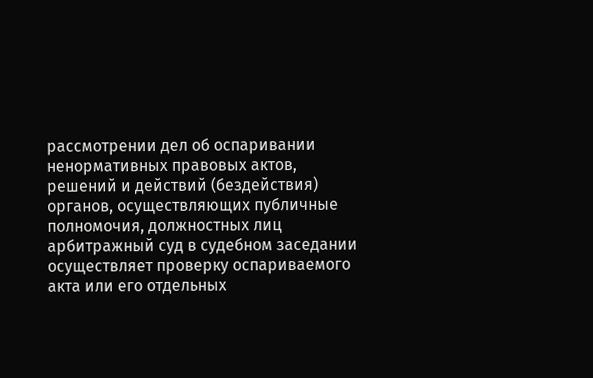рассмотрении дел об оспаривании ненормативных правовых актов, решений и действий (бездействия) органов, осуществляющих публичные полномочия, должностных лиц арбитражный суд в судебном заседании осуществляет проверку оспариваемого акта или его отдельных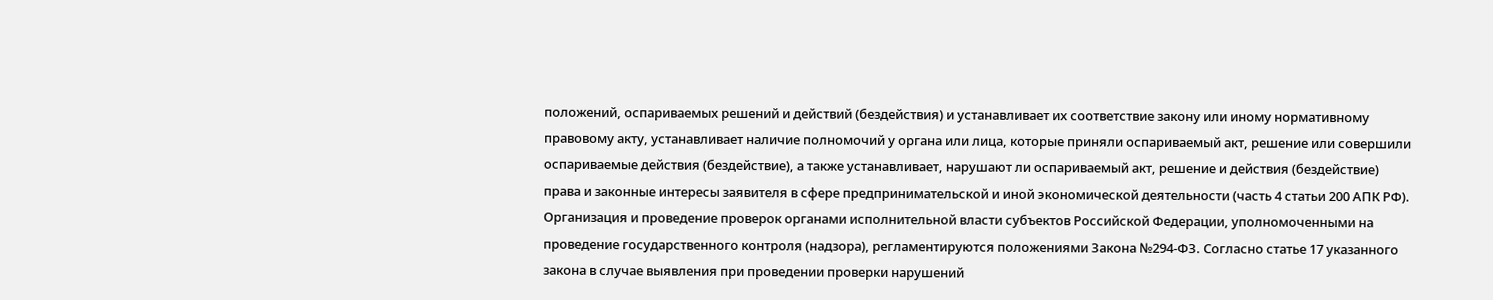положений, оспариваемых решений и действий (бездействия) и устанавливает их соответствие закону или иному нормативному правовому акту, устанавливает наличие полномочий у органа или лица, которые приняли оспариваемый акт, решение или совершили оспариваемые действия (бездействие), а также устанавливает, нарушают ли оспариваемый акт, решение и действия (бездействие) права и законные интересы заявителя в сфере предпринимательской и иной экономической деятельности (часть 4 статьи 200 АПК РФ). Организация и проведение проверок органами исполнительной власти субъектов Российской Федерации, уполномоченными на проведение государственного контроля (надзора), регламентируются положениями Закона №294-ФЗ. Согласно статье 17 указанного закона в случае выявления при проведении проверки нарушений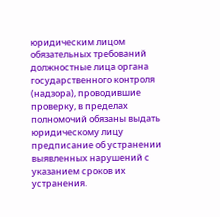юридическим лицом обязательных требований должностные лица органа государственного контроля (надзора), проводившие проверку, в пределах полномочий обязаны выдать юридическому лицу предписание об устранении выявленных нарушений с указанием сроков их устранения.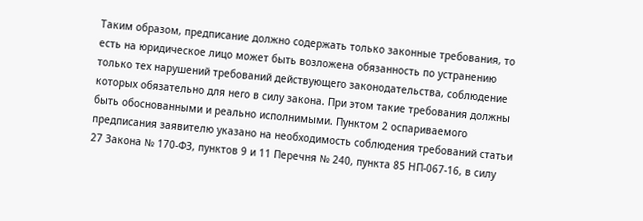Таким образом, предписание должно содержать только законные требования, то есть на юридическое лицо может быть возложена обязанность по устранению только тех нарушений требований действующего законодательства, соблюдение которых обязательно для него в силу закона. При этом такие требования должны быть обоснованными и реально исполнимыми. Пунктом 2 оспариваемого предписания заявителю указано на необходимость соблюдения требований статьи 27 Закона № 170-ФЗ, пунктов 9 и 11 Перечня № 240, пункта 85 НП-067-16, в силу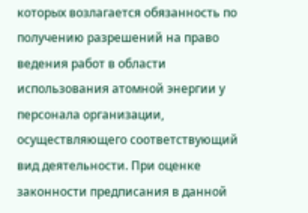которых возлагается обязанность по получению разрешений на право ведения работ в области использования атомной энергии у персонала организации, осуществляющего соответствующий вид деятельности. При оценке законности предписания в данной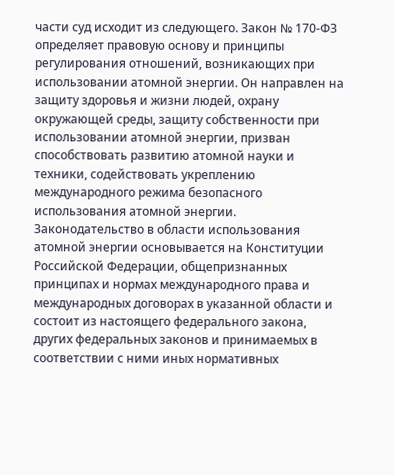части суд исходит из следующего. Закон № 170-ФЗ определяет правовую основу и принципы регулирования отношений, возникающих при использовании атомной энергии. Он направлен на защиту здоровья и жизни людей, охрану окружающей среды, защиту собственности при использовании атомной энергии, призван способствовать развитию атомной науки и техники, содействовать укреплению международного режима безопасного использования атомной энергии. Законодательство в области использования атомной энергии основывается на Конституции Российской Федерации, общепризнанных принципах и нормах международного права и международных договорах в указанной области и состоит из настоящего федерального закона, других федеральных законов и принимаемых в соответствии с ними иных нормативных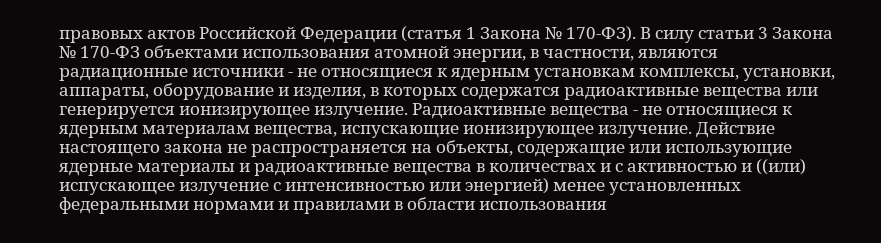правовых актов Российской Федерации (статья 1 Закона № 170-ФЗ). В силу статьи 3 Закона № 170-ФЗ объектами использования атомной энергии, в частности, являются радиационные источники - не относящиеся к ядерным установкам комплексы, установки, аппараты, оборудование и изделия, в которых содержатся радиоактивные вещества или генерируется ионизирующее излучение. Радиоактивные вещества - не относящиеся к ядерным материалам вещества, испускающие ионизирующее излучение. Действие настоящего закона не распространяется на объекты, содержащие или использующие ядерные материалы и радиоактивные вещества в количествах и с активностью и ((или) испускающее излучение с интенсивностью или энергией) менее установленных федеральными нормами и правилами в области использования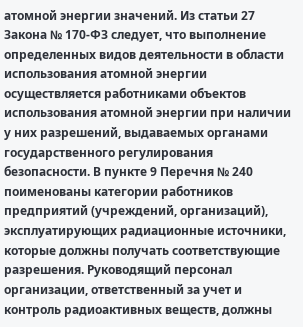атомной энергии значений. Из статьи 27 Закона № 170-ФЗ следует, что выполнение определенных видов деятельности в области использования атомной энергии осуществляется работниками объектов использования атомной энергии при наличии у них разрешений, выдаваемых органами государственного регулирования безопасности. В пункте 9 Перечня № 240 поименованы категории работников предприятий (учреждений, организаций), эксплуатирующих радиационные источники, которые должны получать соответствующие разрешения. Руководящий персонал организации, ответственный за учет и контроль радиоактивных веществ, должны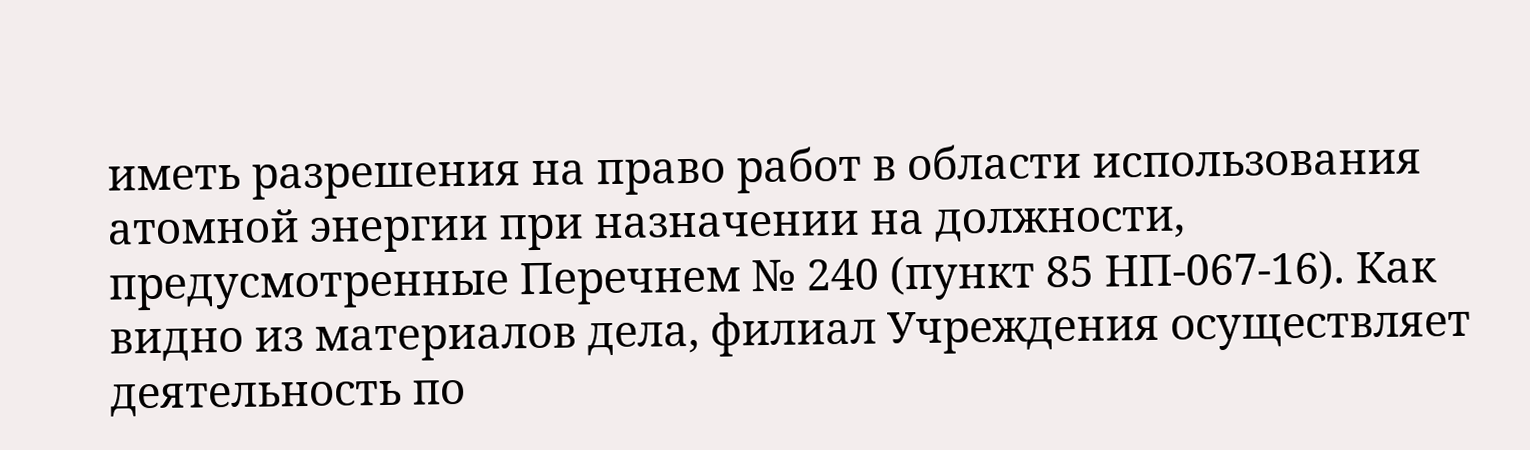иметь разрешения на право работ в области использования атомной энергии при назначении на должности, предусмотренные Перечнем № 240 (пункт 85 НП-067-16). Как видно из материалов дела, филиал Учреждения осуществляет деятельность по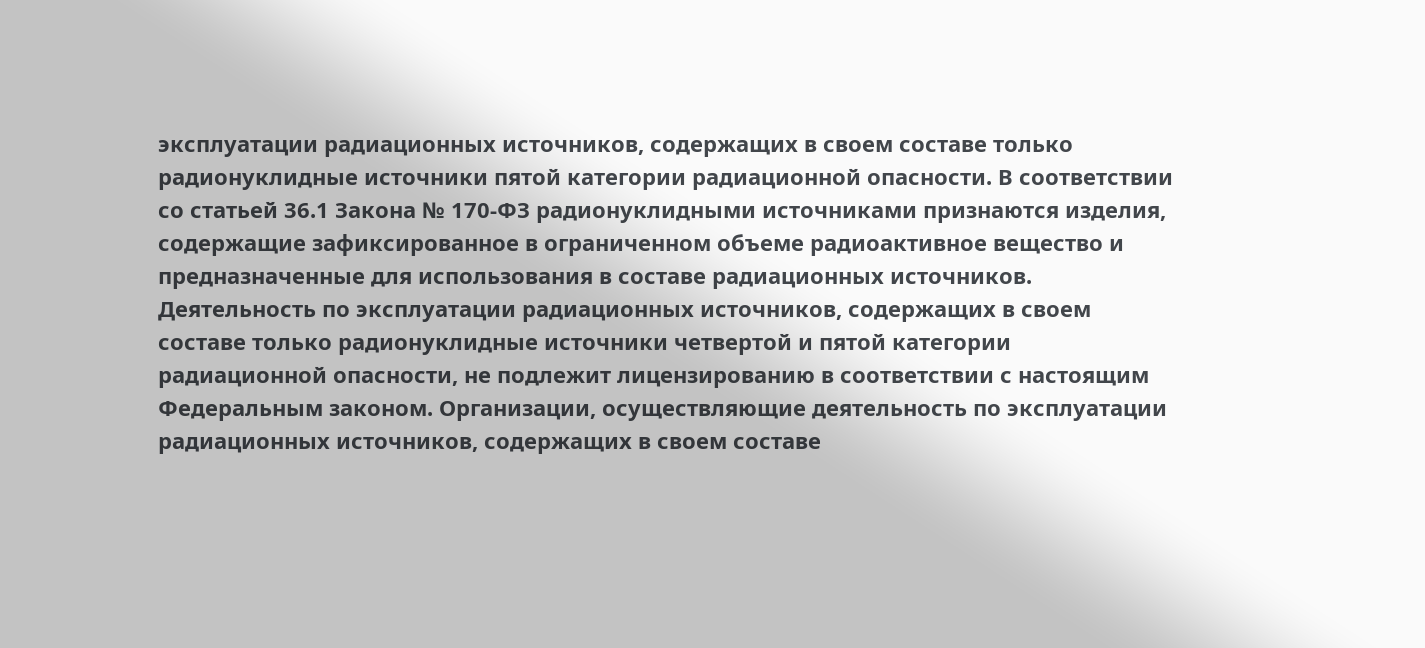эксплуатации радиационных источников, содержащих в своем составе только радионуклидные источники пятой категории радиационной опасности. В соответствии со статьей 36.1 Закона № 170-ФЗ радионуклидными источниками признаются изделия, содержащие зафиксированное в ограниченном объеме радиоактивное вещество и предназначенные для использования в составе радиационных источников. Деятельность по эксплуатации радиационных источников, содержащих в своем составе только радионуклидные источники четвертой и пятой категории радиационной опасности, не подлежит лицензированию в соответствии с настоящим Федеральным законом. Организации, осуществляющие деятельность по эксплуатации радиационных источников, содержащих в своем составе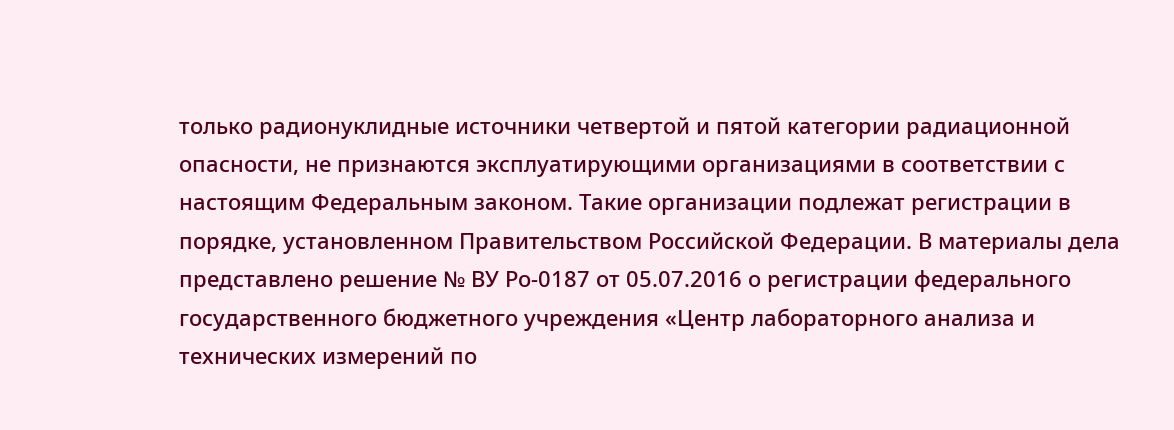только радионуклидные источники четвертой и пятой категории радиационной опасности, не признаются эксплуатирующими организациями в соответствии с настоящим Федеральным законом. Такие организации подлежат регистрации в порядке, установленном Правительством Российской Федерации. В материалы дела представлено решение № ВУ Ро-0187 от 05.07.2016 о регистрации федерального государственного бюджетного учреждения «Центр лабораторного анализа и технических измерений по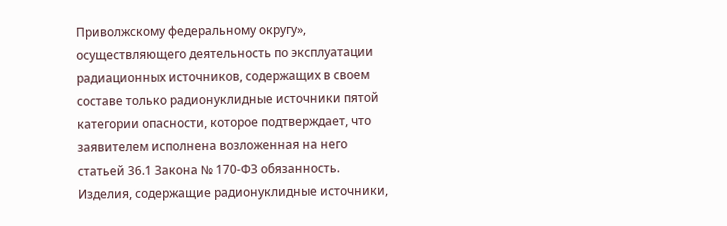Приволжскому федеральному округу», осуществляющего деятельность по эксплуатации радиационных источников, содержащих в своем составе только радионуклидные источники пятой категории опасности, которое подтверждает, что заявителем исполнена возложенная на него статьей 36.1 Закона № 170-ФЗ обязанность. Изделия, содержащие радионуклидные источники,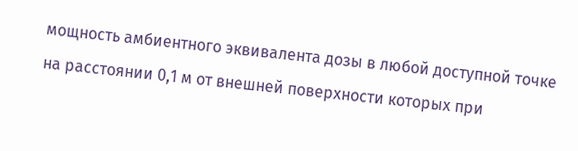мощность амбиентного эквивалента дозы в любой доступной точке на расстоянии 0,1 м от внешней поверхности которых при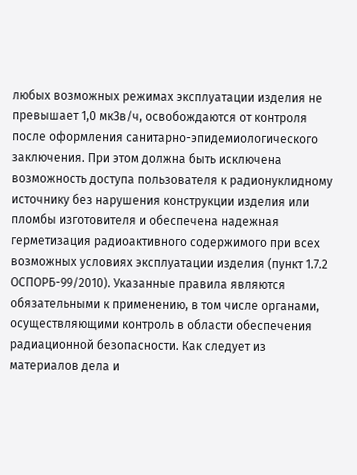любых возможных режимах эксплуатации изделия не превышает 1,0 мкЗв/ч, освобождаются от контроля после оформления санитарно-эпидемиологического заключения. При этом должна быть исключена возможность доступа пользователя к радионуклидному источнику без нарушения конструкции изделия или пломбы изготовителя и обеспечена надежная герметизация радиоактивного содержимого при всех возможных условиях эксплуатации изделия (пункт 1.7.2 ОСПОРБ-99/2010). Указанные правила являются обязательными к применению, в том числе органами, осуществляющими контроль в области обеспечения радиационной безопасности. Как следует из материалов дела и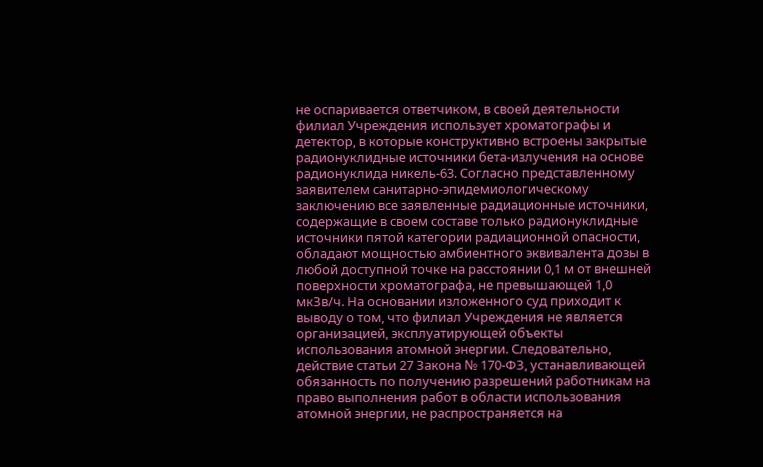не оспаривается ответчиком, в своей деятельности филиал Учреждения использует хроматографы и детектор, в которые конструктивно встроены закрытые радионуклидные источники бета-излучения на основе радионуклида никель-63. Согласно представленному заявителем санитарно-эпидемиологическому заключению все заявленные радиационные источники, содержащие в своем составе только радионуклидные источники пятой категории радиационной опасности, обладают мощностью амбиентного эквивалента дозы в любой доступной точке на расстоянии 0,1 м от внешней поверхности хроматографа, не превышающей 1,0 мкЗв/ч. На основании изложенного суд приходит к выводу о том, что филиал Учреждения не является организацией, эксплуатирующей объекты использования атомной энергии. Следовательно, действие статьи 27 Закона № 170-ФЗ, устанавливающей обязанность по получению разрешений работникам на право выполнения работ в области использования атомной энергии, не распространяется на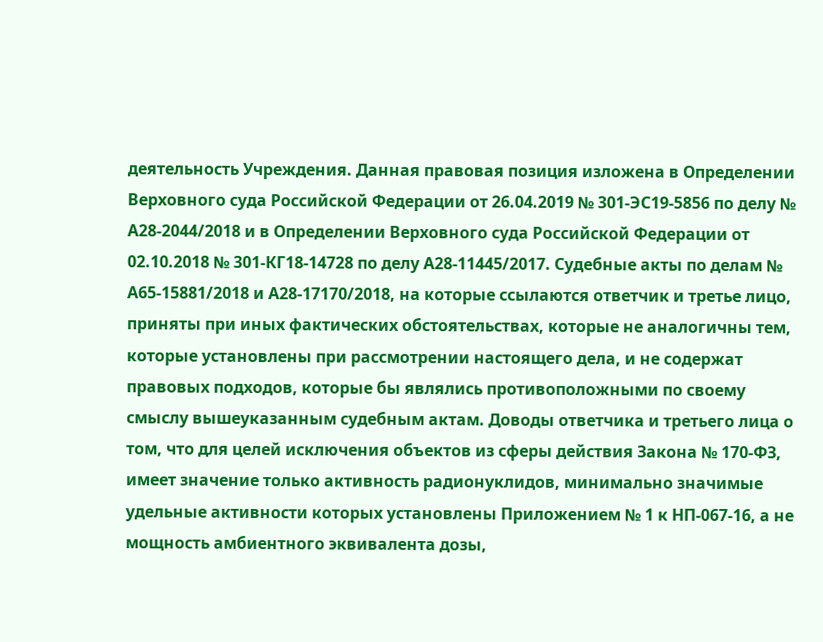деятельность Учреждения. Данная правовая позиция изложена в Определении Верховного суда Российской Федерации от 26.04.2019 № 301-ЭС19-5856 по делу № А28-2044/2018 и в Определении Верховного суда Российской Федерации от 02.10.2018 № 301-КГ18-14728 по делу А28-11445/2017. Судебные акты по делам № А65-15881/2018 и А28-17170/2018, на которые ссылаются ответчик и третье лицо, приняты при иных фактических обстоятельствах, которые не аналогичны тем, которые установлены при рассмотрении настоящего дела, и не содержат правовых подходов, которые бы являлись противоположными по своему смыслу вышеуказанным судебным актам. Доводы ответчика и третьего лица о том, что для целей исключения объектов из сферы действия Закона № 170-ФЗ, имеет значение только активность радионуклидов, минимально значимые удельные активности которых установлены Приложением № 1 к НП-067-16, а не мощность амбиентного эквивалента дозы,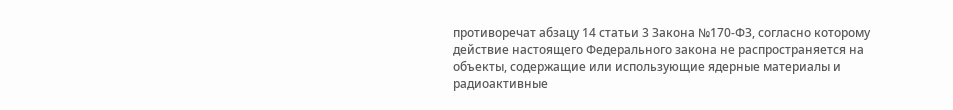противоречат абзацу 14 статьи 3 Закона №170-ФЗ, согласно которому действие настоящего Федерального закона не распространяется на объекты, содержащие или использующие ядерные материалы и радиоактивные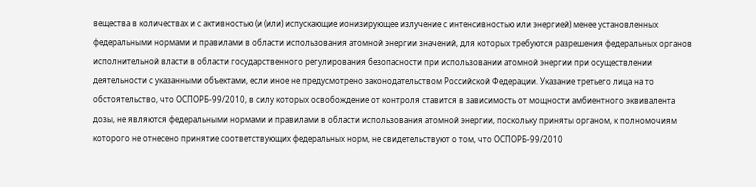вещества в количествах и с активностью (и (или) испускающие ионизирующее излучение с интенсивностью или энергией) менее установленных федеральными нормами и правилами в области использования атомной энергии значений, для которых требуются разрешения федеральных органов исполнительной власти в области государственного регулирования безопасности при использовании атомной энергии при осуществлении деятельности с указанными объектами, если иное не предусмотрено законодательством Российской Федерации. Указание третьего лица на то обстоятельство, что ОСПОРБ-99/2010, в силу которых освобождение от контроля ставится в зависимость от мощности амбиентного эквивалента дозы, не являются федеральными нормами и правилами в области использования атомной энергии, поскольку приняты органом, к полномочиям которого не отнесено принятие соответствующих федеральных норм, не свидетельствуют о том, что ОСПОРБ-99/2010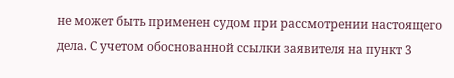не может быть применен судом при рассмотрении настоящего дела. С учетом обоснованной ссылки заявителя на пункт 3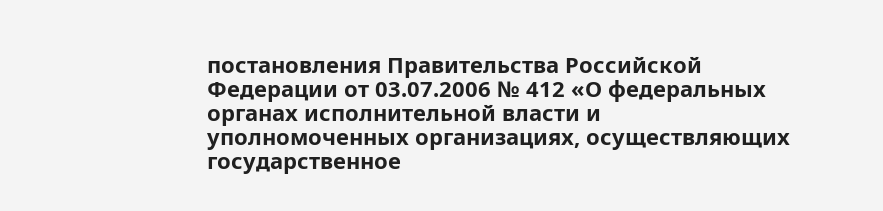постановления Правительства Российской Федерации от 03.07.2006 № 412 «О федеральных органах исполнительной власти и уполномоченных организациях, осуществляющих государственное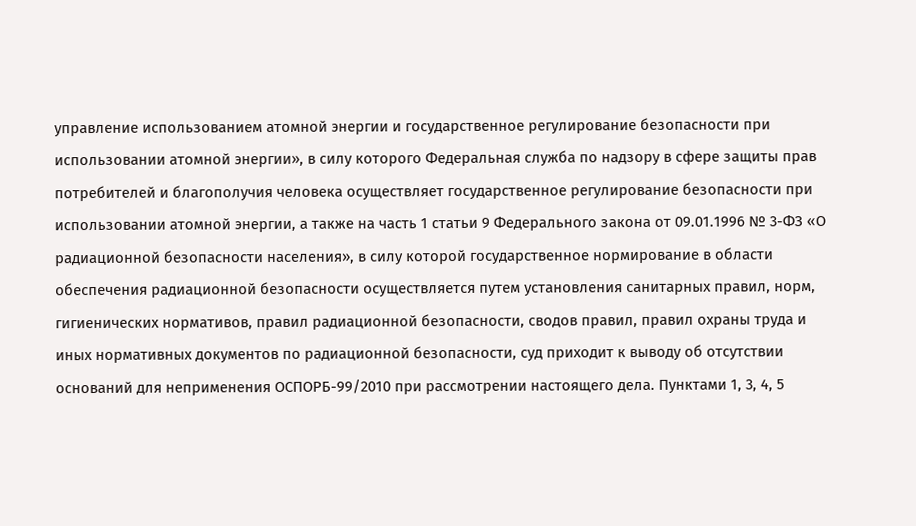управление использованием атомной энергии и государственное регулирование безопасности при использовании атомной энергии», в силу которого Федеральная служба по надзору в сфере защиты прав потребителей и благополучия человека осуществляет государственное регулирование безопасности при использовании атомной энергии, а также на часть 1 статьи 9 Федерального закона от 09.01.1996 № 3-ФЗ «О радиационной безопасности населения», в силу которой государственное нормирование в области обеспечения радиационной безопасности осуществляется путем установления санитарных правил, норм, гигиенических нормативов, правил радиационной безопасности, сводов правил, правил охраны труда и иных нормативных документов по радиационной безопасности, суд приходит к выводу об отсутствии оснований для неприменения ОСПОРБ-99/2010 при рассмотрении настоящего дела. Пунктами 1, 3, 4, 5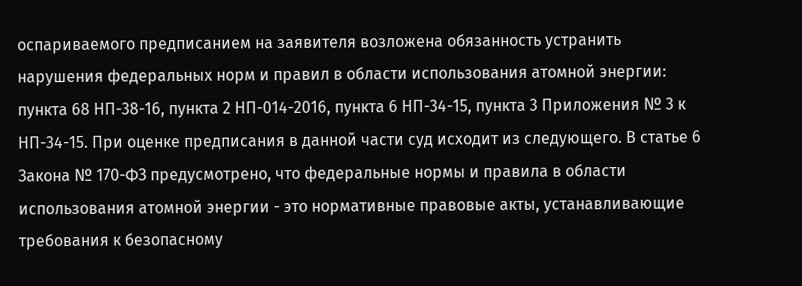оспариваемого предписанием на заявителя возложена обязанность устранить нарушения федеральных норм и правил в области использования атомной энергии: пункта 68 НП-38-16, пункта 2 НП-014-2016, пункта 6 НП-34-15, пункта 3 Приложения № 3 к НП-34-15. При оценке предписания в данной части суд исходит из следующего. В статье 6 Закона № 170-ФЗ предусмотрено, что федеральные нормы и правила в области использования атомной энергии - это нормативные правовые акты, устанавливающие требования к безопасному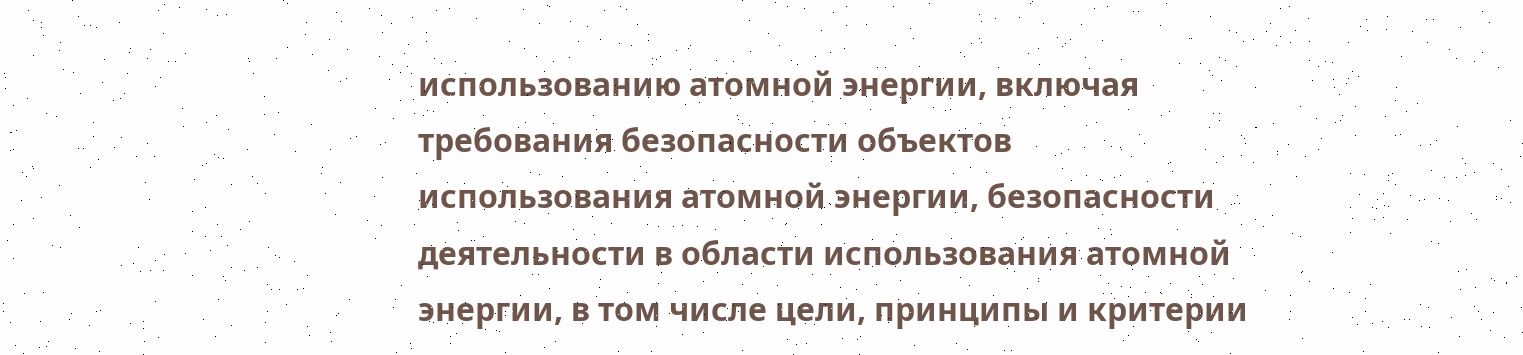использованию атомной энергии, включая требования безопасности объектов использования атомной энергии, безопасности деятельности в области использования атомной энергии, в том числе цели, принципы и критерии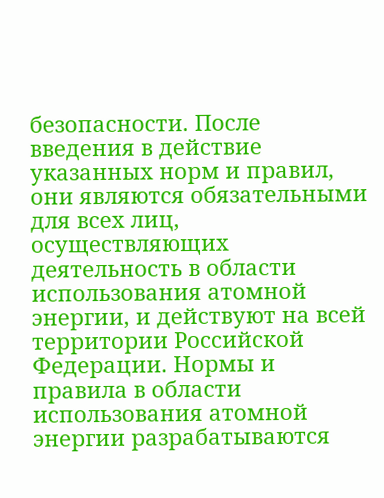безопасности. После введения в действие указанных норм и правил, они являются обязательными для всех лиц, осуществляющих деятельность в области использования атомной энергии, и действуют на всей территории Российской Федерации. Нормы и правила в области использования атомной энергии разрабатываются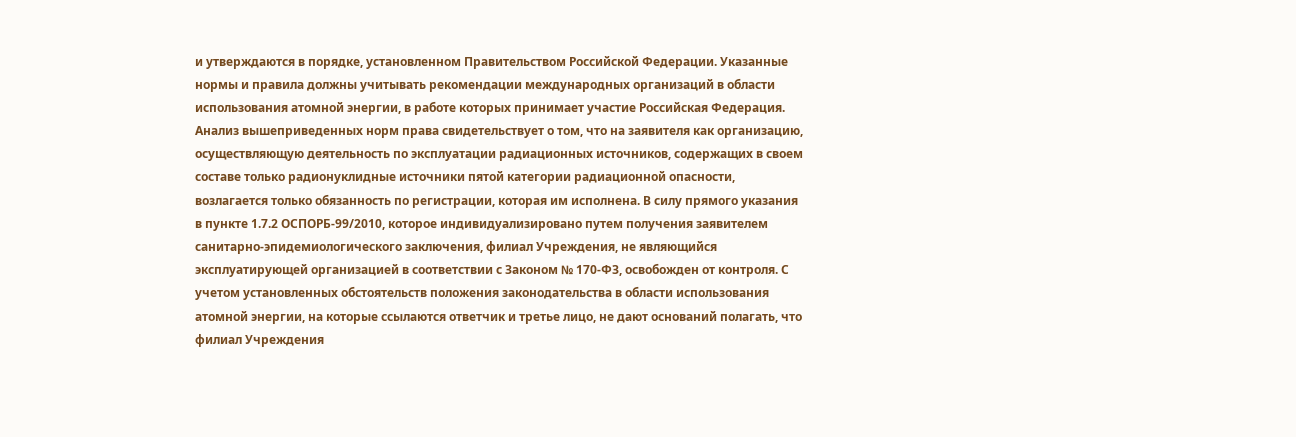и утверждаются в порядке, установленном Правительством Российской Федерации. Указанные нормы и правила должны учитывать рекомендации международных организаций в области использования атомной энергии, в работе которых принимает участие Российская Федерация. Анализ вышеприведенных норм права свидетельствует о том, что на заявителя как организацию, осуществляющую деятельность по эксплуатации радиационных источников, содержащих в своем составе только радионуклидные источники пятой категории радиационной опасности, возлагается только обязанность по регистрации, которая им исполнена. В силу прямого указания в пункте 1.7.2 ОСПОРБ-99/2010, которое индивидуализировано путем получения заявителем санитарно-эпидемиологического заключения, филиал Учреждения, не являющийся эксплуатирующей организацией в соответствии с Законом № 170-ФЗ, освобожден от контроля. С учетом установленных обстоятельств положения законодательства в области использования атомной энергии, на которые ссылаются ответчик и третье лицо, не дают оснований полагать, что филиал Учреждения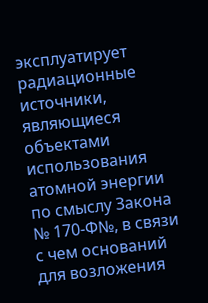эксплуатирует радиационные источники, являющиеся объектами использования атомной энергии по смыслу Закона № 170-Ф№, в связи с чем оснований для возложения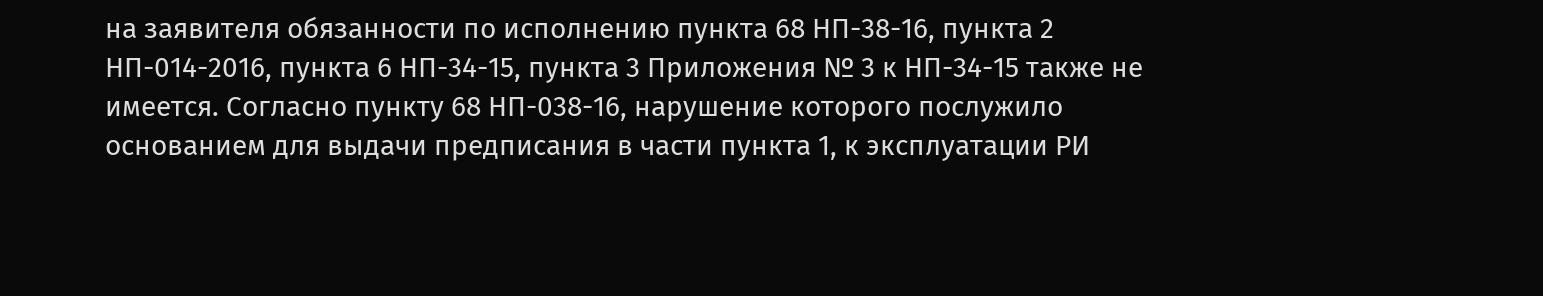на заявителя обязанности по исполнению пункта 68 НП-38-16, пункта 2 НП-014-2016, пункта 6 НП-34-15, пункта 3 Приложения № 3 к НП-34-15 также не имеется. Согласно пункту 68 НП-038-16, нарушение которого послужило основанием для выдачи предписания в части пункта 1, к эксплуатации РИ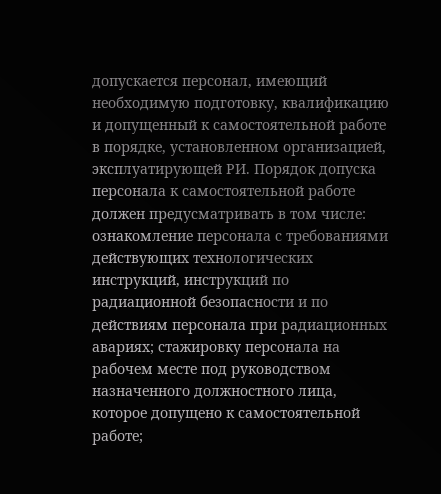допускается персонал, имеющий необходимую подготовку, квалификацию и допущенный к самостоятельной работе в порядке, установленном организацией, эксплуатирующей РИ. Порядок допуска персонала к самостоятельной работе должен предусматривать в том числе: ознакомление персонала с требованиями действующих технологических инструкций, инструкций по радиационной безопасности и по действиям персонала при радиационных авариях; стажировку персонала на рабочем месте под руководством назначенного должностного лица, которое допущено к самостоятельной работе;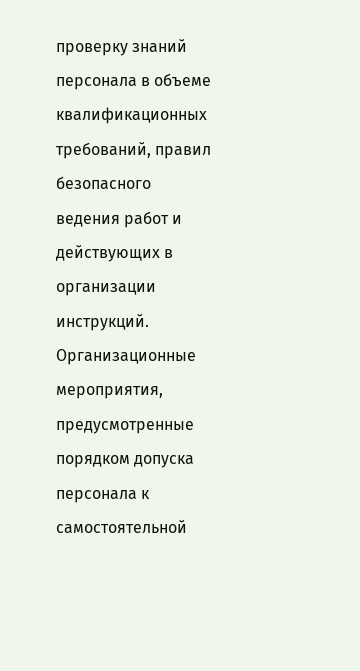проверку знаний персонала в объеме квалификационных требований, правил безопасного ведения работ и действующих в организации инструкций. Организационные мероприятия, предусмотренные порядком допуска персонала к самостоятельной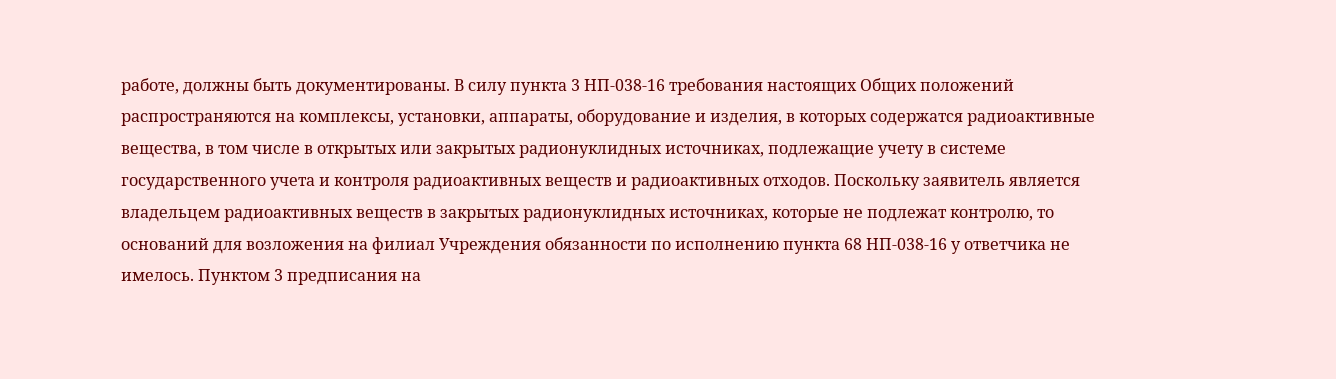работе, должны быть документированы. В силу пункта 3 НП-038-16 требования настоящих Общих положений распространяются на комплексы, установки, аппараты, оборудование и изделия, в которых содержатся радиоактивные вещества, в том числе в открытых или закрытых радионуклидных источниках, подлежащие учету в системе государственного учета и контроля радиоактивных веществ и радиоактивных отходов. Поскольку заявитель является владельцем радиоактивных веществ в закрытых радионуклидных источниках, которые не подлежат контролю, то оснований для возложения на филиал Учреждения обязанности по исполнению пункта 68 НП-038-16 у ответчика не имелось. Пунктом 3 предписания на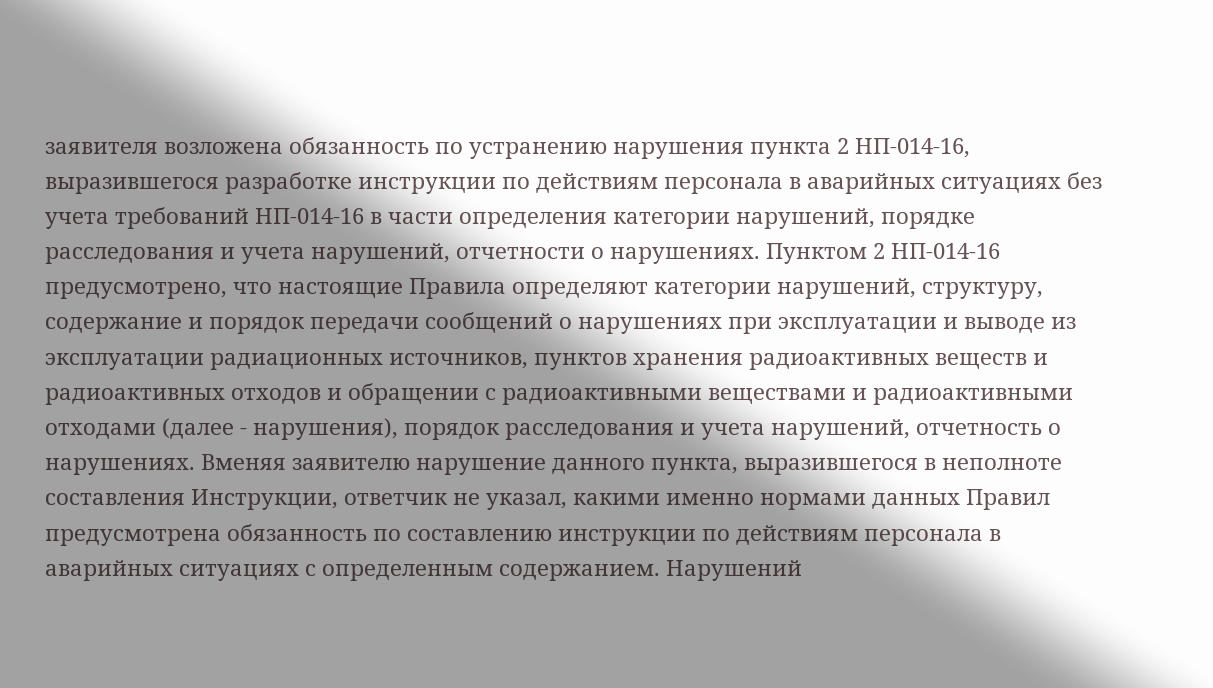заявителя возложена обязанность по устранению нарушения пункта 2 НП-014-16, выразившегося разработке инструкции по действиям персонала в аварийных ситуациях без учета требований НП-014-16 в части определения категории нарушений, порядке расследования и учета нарушений, отчетности о нарушениях. Пунктом 2 НП-014-16 предусмотрено, что настоящие Правила определяют категории нарушений, структуру, содержание и порядок передачи сообщений о нарушениях при эксплуатации и выводе из эксплуатации радиационных источников, пунктов хранения радиоактивных веществ и радиоактивных отходов и обращении с радиоактивными веществами и радиоактивными отходами (далее - нарушения), порядок расследования и учета нарушений, отчетность о нарушениях. Вменяя заявителю нарушение данного пункта, выразившегося в неполноте составления Инструкции, ответчик не указал, какими именно нормами данных Правил предусмотрена обязанность по составлению инструкции по действиям персонала в аварийных ситуациях с определенным содержанием. Нарушений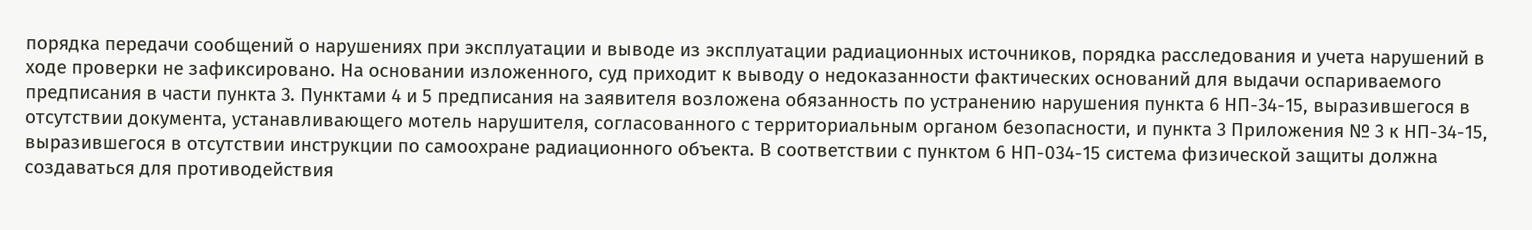порядка передачи сообщений о нарушениях при эксплуатации и выводе из эксплуатации радиационных источников, порядка расследования и учета нарушений в ходе проверки не зафиксировано. На основании изложенного, суд приходит к выводу о недоказанности фактических оснований для выдачи оспариваемого предписания в части пункта 3. Пунктами 4 и 5 предписания на заявителя возложена обязанность по устранению нарушения пункта 6 НП-34-15, выразившегося в отсутствии документа, устанавливающего мотель нарушителя, согласованного с территориальным органом безопасности, и пункта 3 Приложения № 3 к НП-34-15, выразившегося в отсутствии инструкции по самоохране радиационного объекта. В соответствии с пунктом 6 НП-034-15 система физической защиты должна создаваться для противодействия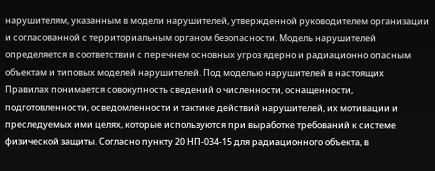нарушителям, указанным в модели нарушителей, утвержденной руководителем организации и согласованной с территориальным органом безопасности. Модель нарушителей определяется в соответствии с перечнем основных угроз ядерно и радиационно опасным объектам и типовых моделей нарушителей. Под моделью нарушителей в настоящих Правилах понимается совокупность сведений о численности, оснащенности, подготовленности, осведомленности и тактике действий нарушителей, их мотивации и преследуемых ими целях, которые используются при выработке требований к системе физической защиты. Согласно пункту 20 НП-034-15 для радиационного объекта, в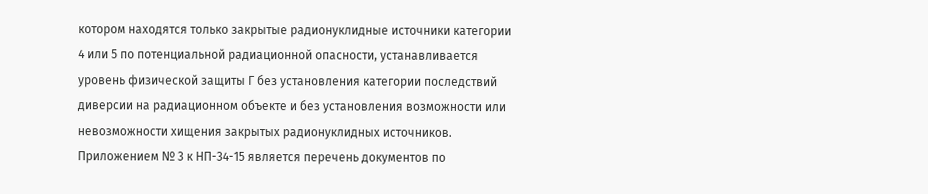котором находятся только закрытые радионуклидные источники категории 4 или 5 по потенциальной радиационной опасности, устанавливается уровень физической защиты Г без установления категории последствий диверсии на радиационном объекте и без установления возможности или невозможности хищения закрытых радионуклидных источников. Приложением № 3 к НП-34-15 является перечень документов по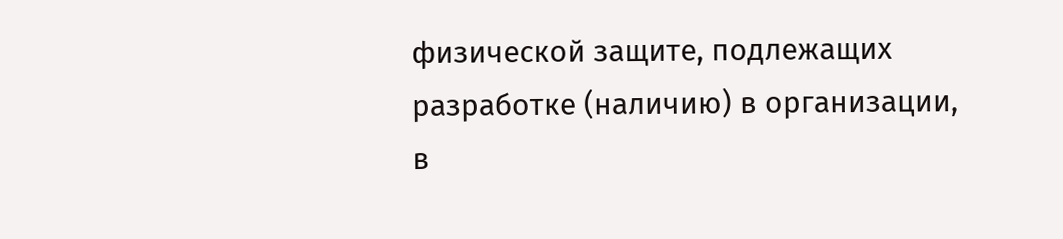физической защите, подлежащих разработке (наличию) в организации, в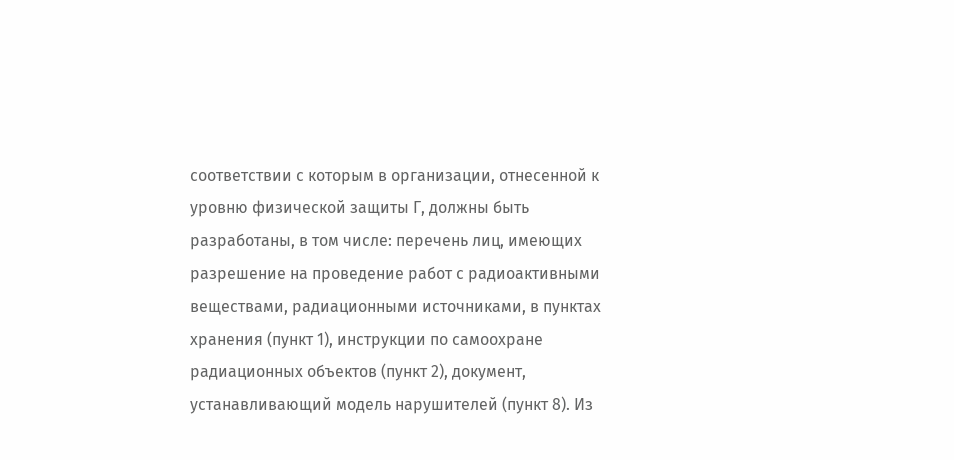соответствии с которым в организации, отнесенной к уровню физической защиты Г, должны быть разработаны, в том числе: перечень лиц, имеющих разрешение на проведение работ с радиоактивными веществами, радиационными источниками, в пунктах хранения (пункт 1), инструкции по самоохране радиационных объектов (пункт 2), документ, устанавливающий модель нарушителей (пункт 8). Из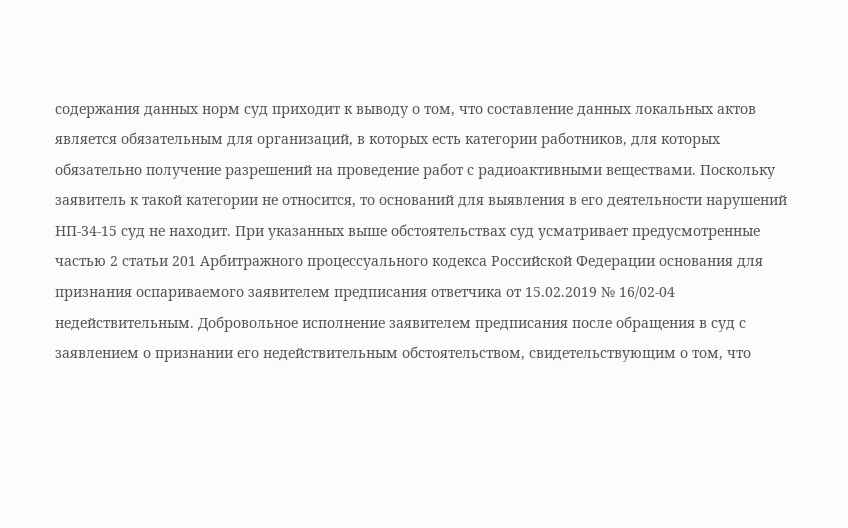содержания данных норм суд приходит к выводу о том, что составление данных локальных актов является обязательным для организаций, в которых есть категории работников, для которых обязательно получение разрешений на проведение работ с радиоактивными веществами. Поскольку заявитель к такой категории не относится, то оснований для выявления в его деятельности нарушений НП-34-15 суд не находит. При указанных выше обстоятельствах суд усматривает предусмотренные частью 2 статьи 201 Арбитражного процессуального кодекса Российской Федерации основания для признания оспариваемого заявителем предписания ответчика от 15.02.2019 № 16/02-04 недействительным. Добровольное исполнение заявителем предписания после обращения в суд с заявлением о признании его недействительным обстоятельством, свидетельствующим о том, что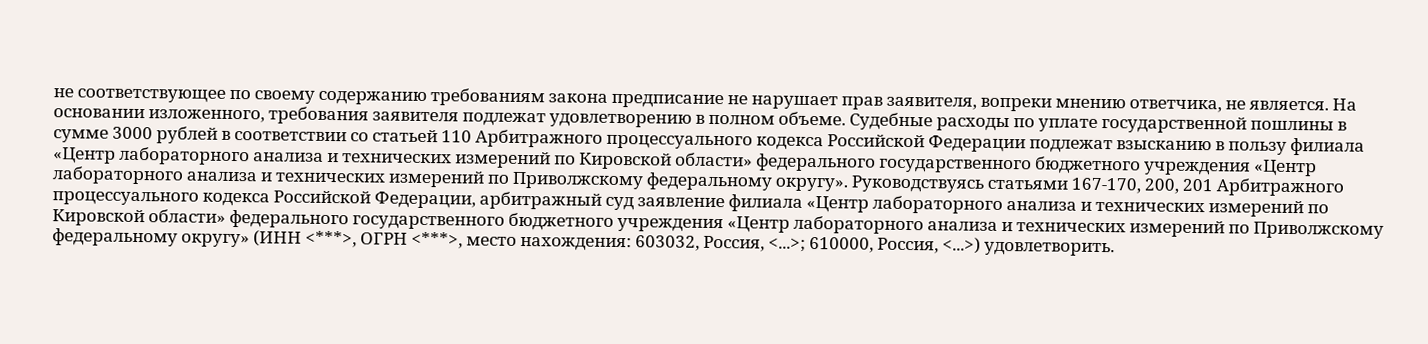не соответствующее по своему содержанию требованиям закона предписание не нарушает прав заявителя, вопреки мнению ответчика, не является. На основании изложенного, требования заявителя подлежат удовлетворению в полном объеме. Судебные расходы по уплате государственной пошлины в сумме 3000 рублей в соответствии со статьей 110 Арбитражного процессуального кодекса Российской Федерации подлежат взысканию в пользу филиала «Центр лабораторного анализа и технических измерений по Кировской области» федерального государственного бюджетного учреждения «Центр лабораторного анализа и технических измерений по Приволжскому федеральному округу». Руководствуясь статьями 167-170, 200, 201 Арбитражного процессуального кодекса Российской Федерации, арбитражный суд заявление филиала «Центр лабораторного анализа и технических измерений по Кировской области» федерального государственного бюджетного учреждения «Центр лабораторного анализа и технических измерений по Приволжскому федеральному округу» (ИНН <***>, ОГРН <***>, место нахождения: 603032, Россия, <...>; 610000, Россия, <...>) удовлетворить.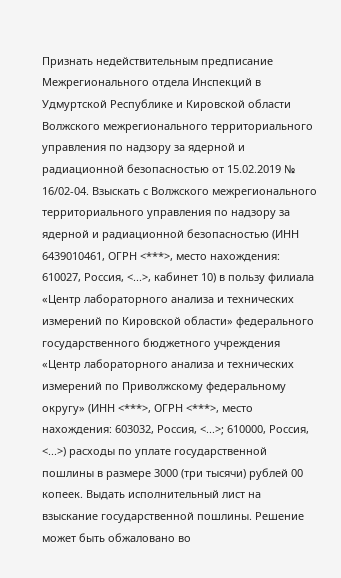Признать недействительным предписание Межрегионального отдела Инспекций в Удмуртской Республике и Кировской области Волжского межрегионального территориального управления по надзору за ядерной и радиационной безопасностью от 15.02.2019 № 16/02-04. Взыскать с Волжского межрегионального территориального управления по надзору за ядерной и радиационной безопасностью (ИНН 6439010461, ОГРН <***>, место нахождения: 610027, Россия, <...>, кабинет 10) в пользу филиала «Центр лабораторного анализа и технических измерений по Кировской области» федерального государственного бюджетного учреждения «Центр лабораторного анализа и технических измерений по Приволжскому федеральному округу» (ИНН <***>, ОГРН <***>, место нахождения: 603032, Россия, <...>; 610000, Россия, <...>) расходы по уплате государственной пошлины в размере 3000 (три тысячи) рублей 00 копеек. Выдать исполнительный лист на взыскание государственной пошлины. Решение может быть обжаловано во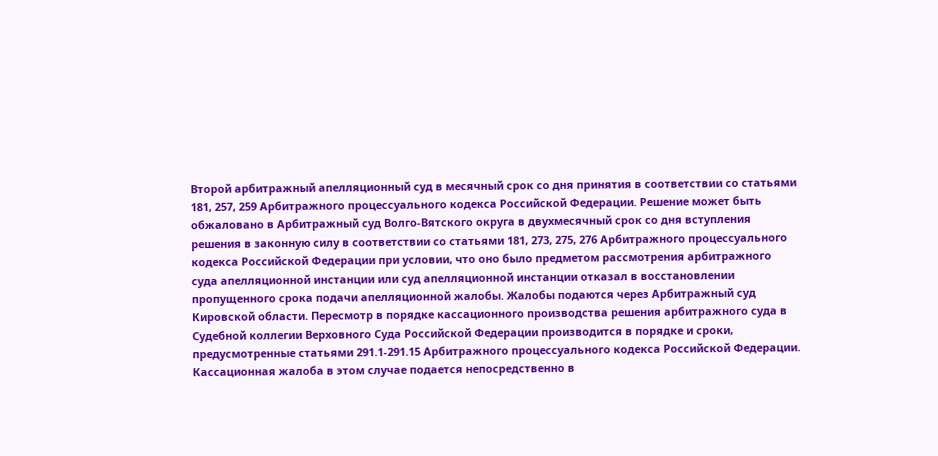Второй арбитражный апелляционный суд в месячный срок со дня принятия в соответствии со статьями 181, 257, 259 Арбитражного процессуального кодекса Российской Федерации. Решение может быть обжаловано в Арбитражный суд Волго-Вятского округа в двухмесячный срок со дня вступления решения в законную силу в соответствии со статьями 181, 273, 275, 276 Арбитражного процессуального кодекса Российской Федерации при условии, что оно было предметом рассмотрения арбитражного суда апелляционной инстанции или суд апелляционной инстанции отказал в восстановлении пропущенного срока подачи апелляционной жалобы. Жалобы подаются через Арбитражный суд Кировской области. Пересмотр в порядке кассационного производства решения арбитражного суда в Судебной коллегии Верховного Суда Российской Федерации производится в порядке и сроки, предусмотренные статьями 291.1-291.15 Арбитражного процессуального кодекса Российской Федерации. Кассационная жалоба в этом случае подается непосредственно в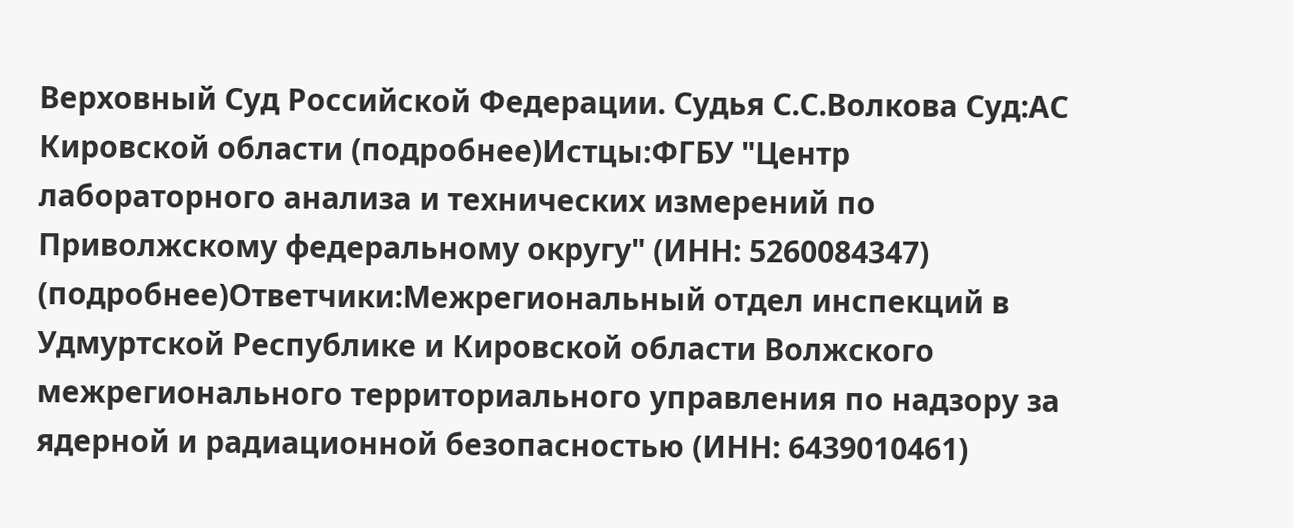Верховный Суд Российской Федерации. Судья С.С.Волкова Суд:АС Кировской области (подробнее)Истцы:ФГБУ "Центр лабораторного анализа и технических измерений по Приволжскому федеральному округу" (ИНН: 5260084347) (подробнее)Ответчики:Межрегиональный отдел инспекций в Удмуртской Республике и Кировской области Волжского межрегионального территориального управления по надзору за ядерной и радиационной безопасностью (ИНН: 6439010461)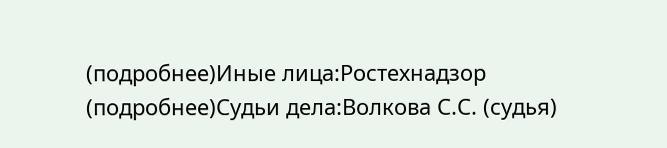(подробнее)Иные лица:Ростехнадзор (подробнее)Судьи дела:Волкова С.С. (судья)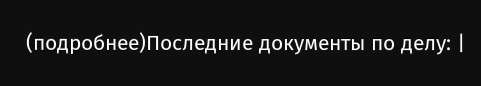(подробнее)Последние документы по делу: |